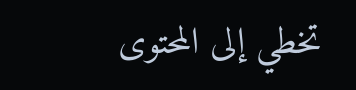تخطي إلى المحتوى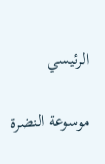الرئيسي

موسوعة النضرة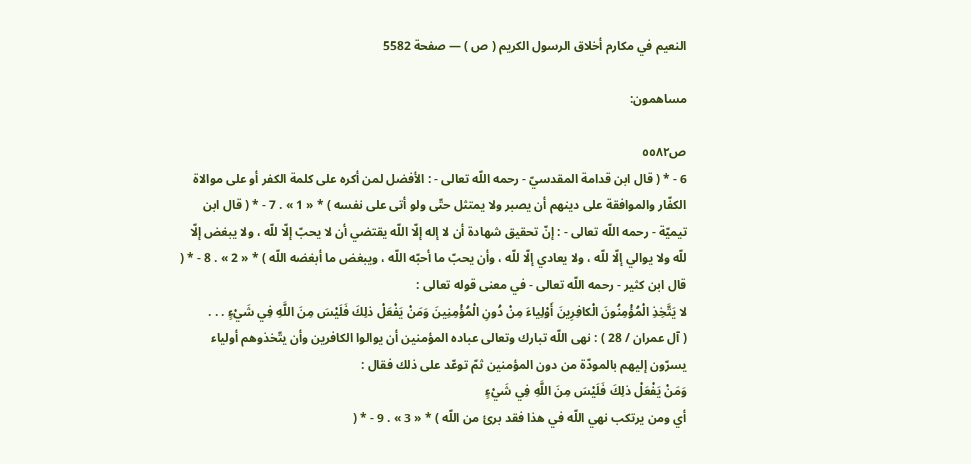النعيم في مكارم أخلاق الرسول الكريم ( ص ) — صفحة 5582

مساهمون:

ص٥٥٨٢
6 - * ( قال ابن قدامة المقدسيّ - رحمه اللّه تعالى - : الأفضل لمن أكره على كلمة الكفر أو على موالاة الكفّار والموافقة على دينهم أن يصبر ولا يمتثل حتّى ولو أتى على نفسه ) * « 1 » . 7 - * ( قال ابن تيميّة - رحمه اللّه تعالى - : إنّ تحقيق شهادة أن لا إله إلّا اللّه يقتضي أن لا يحبّ إلّا للّه ، ولا يبغض إلّا للّه ولا يوالي إلّا للّه ، ولا يعادي إلّا للّه ، وأن يحبّ ما أحبّه اللّه ، ويبغض ما أبغضه اللّه ) * « 2 » . 8 - * ( قال ابن كثير - رحمه اللّه تعالى - في معنى قوله تعالى :
لا يَتَّخِذِ الْمُؤْمِنُونَ الْكافِرِينَ أَوْلِياءَ مِنْ دُونِ الْمُؤْمِنِينَ وَمَنْ يَفْعَلْ ذلِكَ فَلَيْسَ مِنَ اللَّهِ فِي شَيْءٍ . . .
( آل عمران / 28 ) : نهى اللّه تبارك وتعالى عباده المؤمنين أن يوالوا الكافرين وأن يتّخذوهم أولياء يسرّون إليهم بالمودّة من دون المؤمنين ثمّ توعّد على ذلك فقال :
وَمَنْ يَفْعَلْ ذلِكَ فَلَيْسَ مِنَ اللَّهِ فِي شَيْءٍ
أي ومن يرتكب نهي اللّه في هذا فقد برئ من اللّه ) * « 3 » . 9 - * (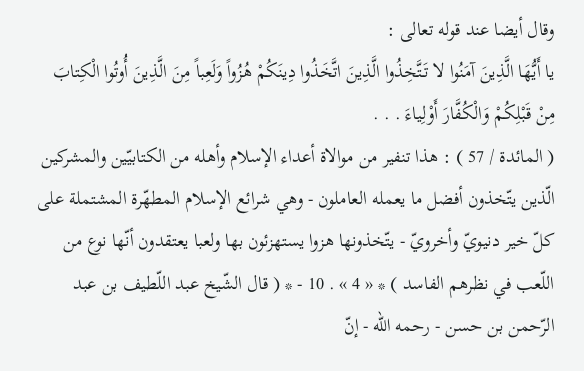وقال أيضا عند قوله تعالى :
يا أَيُّهَا الَّذِينَ آمَنُوا لا تَتَّخِذُوا الَّذِينَ اتَّخَذُوا دِينَكُمْ هُزُواً وَلَعِباً مِنَ الَّذِينَ أُوتُوا الْكِتابَ مِنْ قَبْلِكُمْ وَالْكُفَّارَ أَوْلِياءَ . . .
( المائدة / 57 ) : هذا تنفير من موالاة أعداء الإسلام وأهله من الكتابيّين والمشركين الّذين يتّخذون أفضل ما يعمله العاملون - وهي شرائع الإسلام المطهّرة المشتملة على كلّ خير دنيويّ وأخرويّ - يتّخذونها هزوا يستهزئون بها ولعبا يعتقدون أنّها نوع من اللّعب في نظرهم الفاسد ) * « 4 » . 10 - * ( قال الشّيخ عبد اللّطيف بن عبد الرّحمن بن حسن - رحمه اللّه - إنّ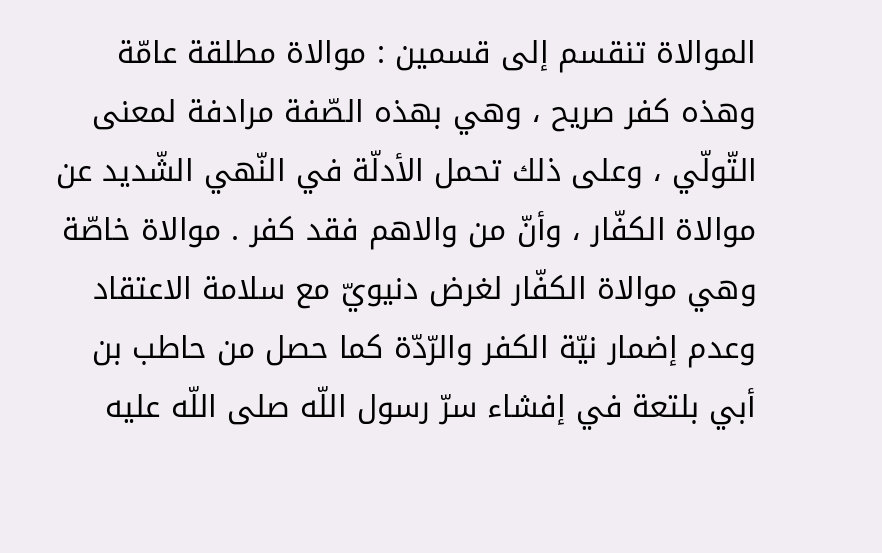الموالاة تنقسم إلى قسمين : موالاة مطلقة عامّة وهذه كفر صريح ، وهي بهذه الصّفة مرادفة لمعنى التّولّي ، وعلى ذلك تحمل الأدلّة في النّهي الشّديد عن موالاة الكفّار ، وأنّ من والاهم فقد كفر . موالاة خاصّة وهي موالاة الكفّار لغرض دنيويّ مع سلامة الاعتقاد وعدم إضمار نيّة الكفر والرّدّة كما حصل من حاطب بن أبي بلتعة في إفشاء سرّ رسول اللّه صلى اللّه عليه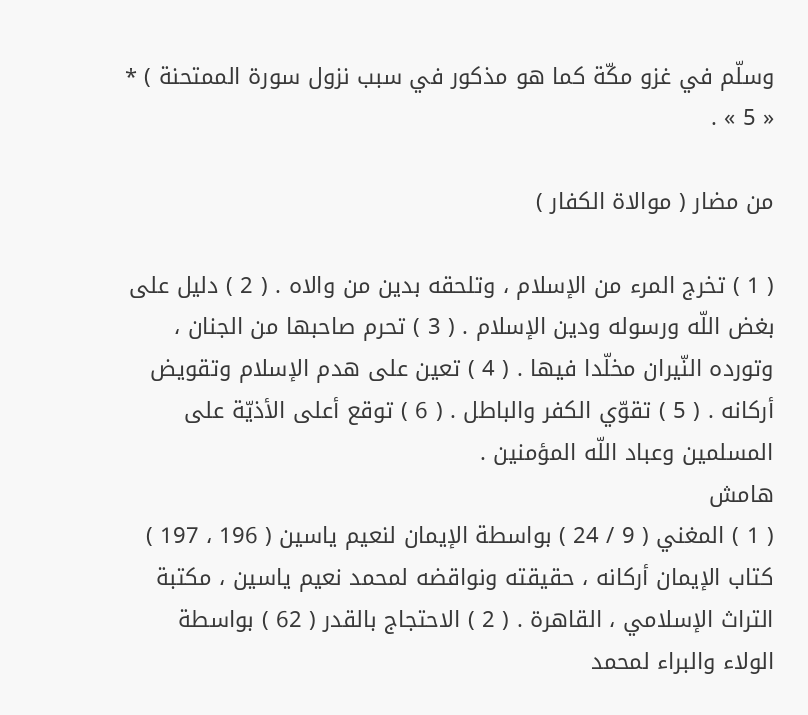وسلّم في غزو مكّة كما هو مذكور في سبب نزول سورة الممتحنة ) * « 5 » .

من مضار ( موالاة الكفار )

( 1 ) تخرج المرء من الإسلام ، وتلحقه بدين من والاه . ( 2 ) دليل على بغض اللّه ورسوله ودين الإسلام . ( 3 ) تحرم صاحبها من الجنان ، وتورده النّيران مخلّدا فيها . ( 4 ) تعين على هدم الإسلام وتقويض أركانه . ( 5 ) تقوّي الكفر والباطل . ( 6 ) توقع أعلى الأذيّة على المسلمين وعباد اللّه المؤمنين .
هامش
( 1 ) المغني ( 9 / 24 ) بواسطة الإيمان لنعيم ياسين ( 196 ، 197 ) كتاب الإيمان أركانه ، حقيقته ونواقضه لمحمد نعيم ياسين ، مكتبة التراث الإسلامي ، القاهرة . ( 2 ) الاحتجاج بالقدر ( 62 ) بواسطة الولاء والبراء لمحمد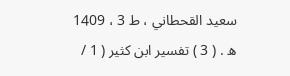سعيد القحطاني ، ط 3 ، 1409 ه . ( 3 ) تفسير ابن كثير ( 1 /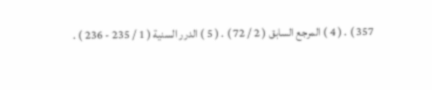357 ) . ( 4 ) المرجع السابق ( 2 / 72 ) . ( 5 ) الدرر السنية ( 1 / 235 - 236 ) .